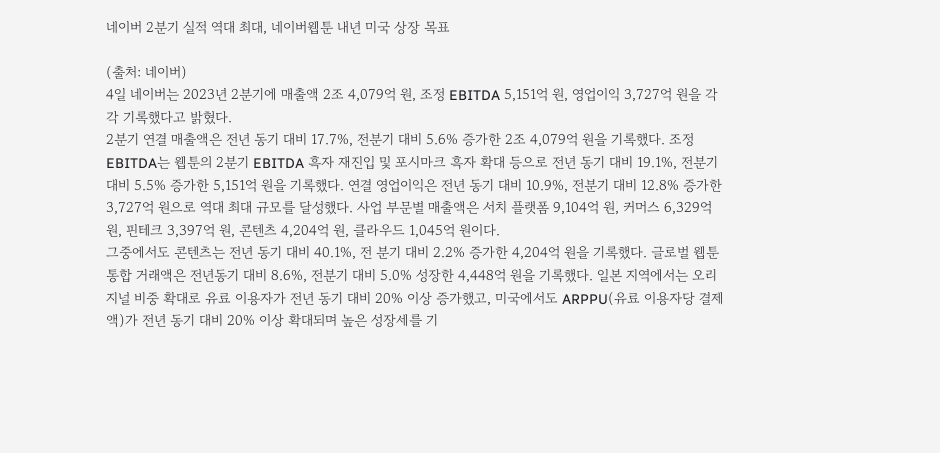네이버 2분기 실적 역대 최대, 네이버웹툰 내년 미국 상장 목표

(출처: 네이버)
4일 네이버는 2023년 2분기에 매출액 2조 4,079억 원, 조정 EBITDA 5,151억 원, 영업이익 3,727억 원을 각각 기록했다고 밝혔다.
2분기 연결 매출액은 전년 동기 대비 17.7%, 전분기 대비 5.6% 증가한 2조 4,079억 원을 기록했다. 조정EBITDA는 웹툰의 2분기 EBITDA 흑자 재진입 및 포시마크 흑자 확대 등으로 전년 동기 대비 19.1%, 전분기 대비 5.5% 증가한 5,151억 원을 기록했다. 연결 영업이익은 전년 동기 대비 10.9%, 전분기 대비 12.8% 증가한 3,727억 원으로 역대 최대 규모를 달성했다. 사업 부문별 매출액은 서치 플랫폼 9,104억 원, 커머스 6,329억 원, 핀테크 3,397억 원, 콘텐츠 4,204억 원, 클라우드 1,045억 원이다.
그중에서도 콘텐츠는 전년 동기 대비 40.1%, 전 분기 대비 2.2% 증가한 4,204억 원을 기록했다. 글로벌 웹툰 통합 거래액은 전년동기 대비 8.6%, 전분기 대비 5.0% 성장한 4,448억 원을 기록했다. 일본 지역에서는 오리지널 비중 확대로 유료 이용자가 전년 동기 대비 20% 이상 증가했고, 미국에서도 ARPPU(유료 이용자당 결제액)가 전년 동기 대비 20% 이상 확대되며 높은 성장세를 기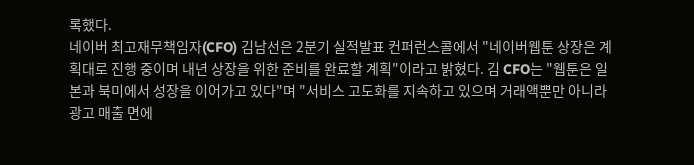록했다.
네이버 최고재무책임자(CFO) 김남선은 2분기 실적발표 컨퍼런스콜에서 "네이버웹툰 상장은 계획대로 진행 중이며 내년 상장을 위한 준비를 완료할 계획"이라고 밝혔다. 김 CFO는 "웹툰은 일본과 북미에서 성장을 이어가고 있다"며 "서비스 고도화를 지속하고 있으며 거래액뿐만 아니라 광고 매출 면에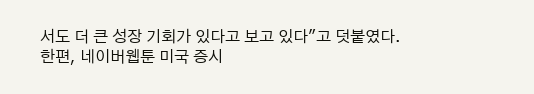서도 더 큰 성장 기회가 있다고 보고 있다"고 덧붙였다.
한편, 네이버웹툰 미국 증시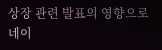상장 관련 발표의 영향으로 네이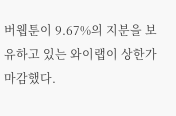버웹툰이 9.67%의 지분을 보유하고 있는 와이랩이 상한가 마감했다.